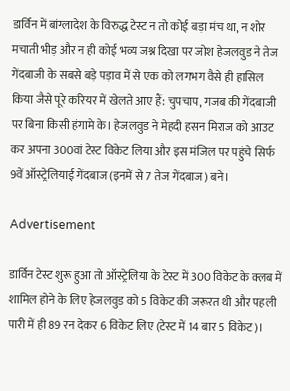डार्विन में बांग्लादेश के विरुद्ध टेस्ट न तो कोई बड़ा मंच था, न शोर मचाती भीड़ और न ही कोई भव्य जश्न दिखा पर जोश हेजलवुड ने तेज गेंदबाजी के सबसे बड़े पड़ाव में से एक को लगभग वैसे ही हासिल किया जैसे पूरे करियर में खेलते आए हैं: चुपचाप, गजब की गेंदबाजी पर बिना किसी हंगामे के। हेजलवुड ने मेहदी हसन मिराज को आउट कर अपना 300वां टेस्ट विकेट लिया और इस मंजिल पर पहुंचे सिर्फ 9वें ऑस्ट्रेलियाई गेंदबाज (इनमें से 7 तेज गेंदबाज) बने।

Advertisement

डार्विन टेस्ट शुरू हुआ तो ऑस्ट्रेलिया के टेस्ट में 300 विकेट के क्लब में शामिल होने के लिए हेजलवुड को 5 विकेट की जरूरत थी और पहली पारी में ही 89 रन देकर 6 विकेट लिए (टेस्ट में 14 बार 5 विकेट)।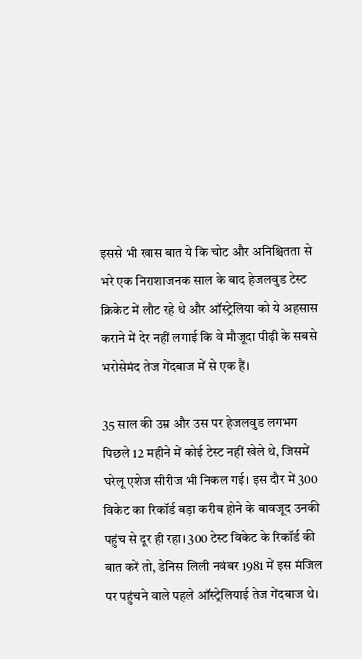इससे भी खास बात ये कि चोट और अनिश्चितता से भरे एक निराशाजनक साल के बाद हेजलवुड टेस्ट क्रिकेट में लौट रहे थे और ऑस्ट्रेलिया को ये अहसास कराने में देर नहीं लगाई कि वे मौजूदा पीढ़ी के सबसे भरोसेमंद तेज गेंदबाज में से एक हैं।

35 साल की उम्र और उस पर हेजलवुड लगभग पिछले 12 महीने में कोई टेस्ट नहीं खेले थे, जिसमें घरेलू एशेज सीरीज भी निकल गई। इस दौर में 300 विकेट का रिकॉर्ड बड़ा करीब होने के बावजूद उनकी पहुंच से दूर ही रहा। 300 टेस्ट विकेट के रिकॉर्ड की बात करें तो, डेनिस लिली नवंबर 1981 में इस मंजिल पर पहुंचने वाले पहले ऑस्ट्रेलियाई तेज गेंदबाज थे।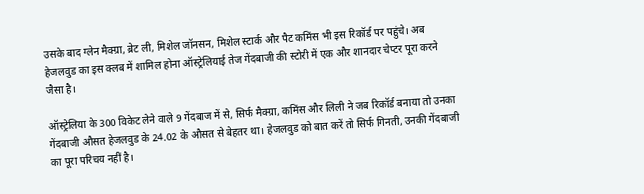उसके बाद ग्लेन मैक्ग्रा, ब्रेट ली, मिशेल जॉनसन, मिशेल स्टार्क और पैट कमिंस भी इस रिकॉर्ड पर पहुंचे। अब हेजलवुड का इस क्लब में शामिल होना ऑस्ट्रेलियाई तेज गेंदबाजी की स्टोरी में एक और शानदार चेप्टर पूरा करने जैसा है।

ऑस्ट्रेलिया के 300 विकेट लेने वाले 9 गेंदबाज में से, सिर्फ मैक्ग्रा, कमिंस और लिली ने जब रिकॉर्ड बनाया तो उनका गेंदबाजी औसत हेजलवुड के 24.02 के औसत से बेहतर था। हेजलवुड को बात करें तो सिर्फ गिनती, उनकी गेंदबाजी का पूरा परिचय नहीं है।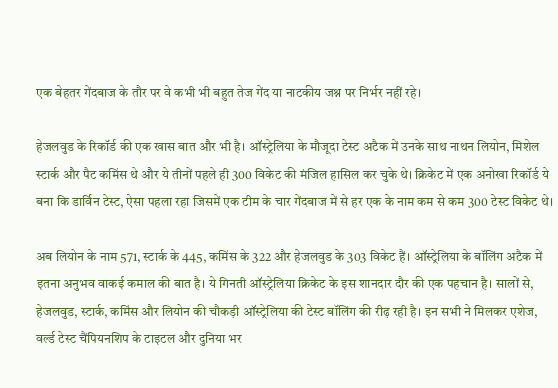एक बेहतर गेंदबाज के तौर पर वे कभी भी बहुत तेज गेंद या नाटकीय जश्न पर निर्भर नहीं रहे।

हेजलवुड के रिकॉर्ड की एक खास बात और भी है। ऑस्ट्रेलिया के मौजूदा टेस्ट अटैक में उनके साथ नाथन लियोन, मिशेल स्टार्क और पैट कमिंस थे और ये तीनों पहले ही 300 विकेट की मंजिल हासिल कर चुके थे। क्रिकेट में एक अनोखा रिकॉर्ड ये बना कि डार्विन टेस्ट, ऐसा पहला रहा जिसमें एक टीम के चार गेंदबाज में से हर एक के नाम कम से कम 300 टेस्ट विकेट थे।

अब लियोन के नाम 571, स्टार्क के 445, कमिंस के 322 और हेजलवुड के 303 विकेट हैं। ऑस्ट्रेलिया के बॉलिंग अटैक में इतना अनुभव वाकई कमाल की बात है। ये गिनती ऑस्ट्रेलिया क्रिकेट के इस शानदार दौर की एक पहचान है। सालों से, हेजलवुड, स्टार्क, कमिंस और लियोन की चौकड़ी ऑस्ट्रेलिया की टेस्ट बॉलिंग की रीढ़ रही है। इन सभी ने मिलकर एशेज, वर्ल्ड टेस्ट चैंपियनशिप के टाइटल और दुनिया भर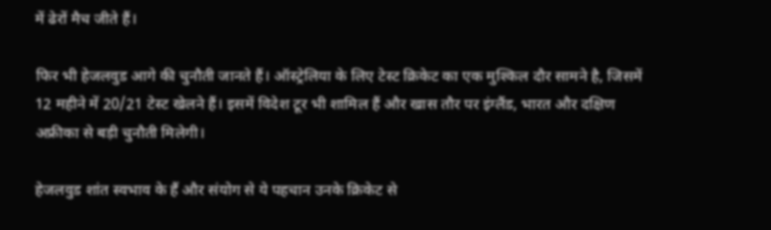में ढेरों मैच जीते हैं।

फिर भी हेजलवुड आगे की चुनौती जानते हैं। ऑस्ट्रेलिया के लिए टेस्ट क्रिकेट का एक मुश्किल दौर सामने है, जिसमें 12 महीने में 20/21 टेस्ट खेलने हैं। इसमें विदेश टूर भी शामिल हैं और खास तौर पर इंग्लैंड, भारत और दक्षिण अफ्रीका से बड़ी चुनौती मिलेगी।

हेजलवुड शांत स्वभाव के हैं और संयोग से ये पहचान उनके क्रिकेट से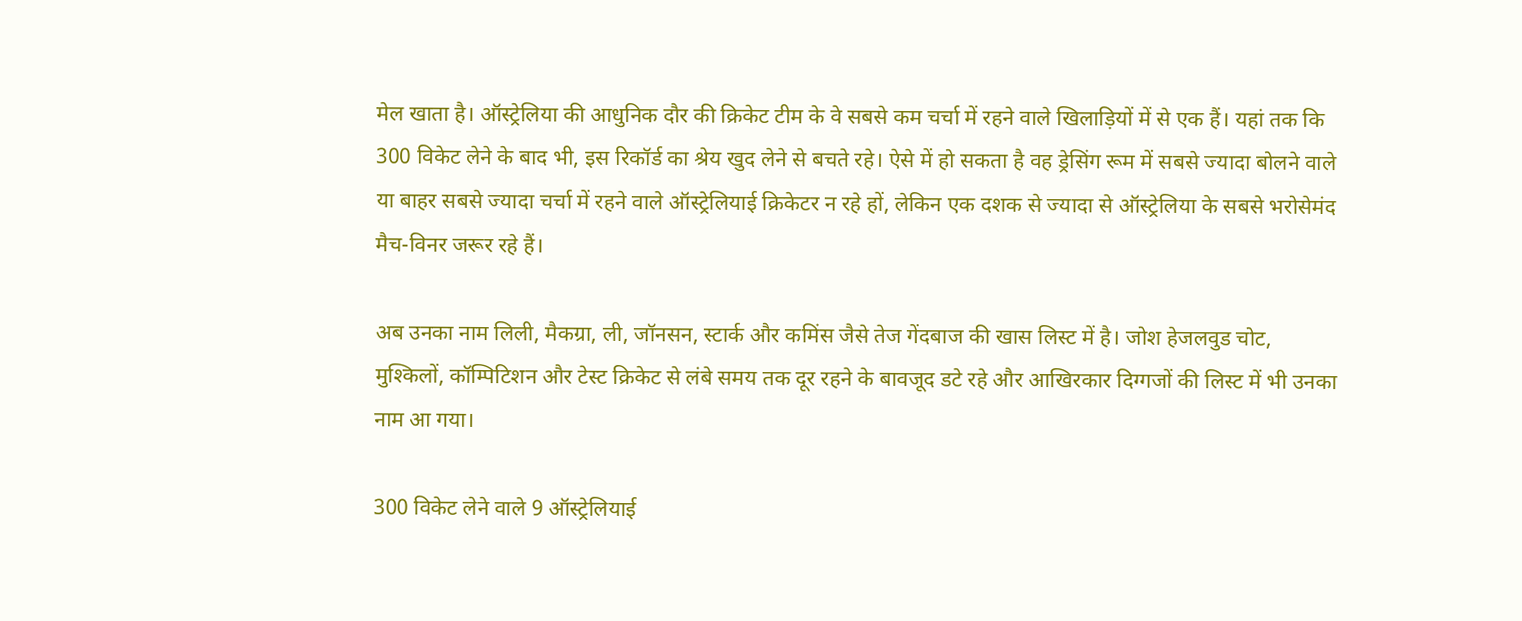मेल खाता है। ऑस्ट्रेलिया की आधुनिक दौर की क्रिकेट टीम के वे सबसे कम चर्चा में रहने वाले खिलाड़ियों में से एक हैं। यहां तक कि 300 विकेट लेने के बाद भी, इस रिकॉर्ड का श्रेय खुद लेने से बचते रहे। ऐसे में हो सकता है वह ड्रेसिंग रूम में सबसे ज्यादा बोलने वाले या बाहर सबसे ज्यादा चर्चा में रहने वाले ऑस्ट्रेलियाई क्रिकेटर न रहे हों, लेकिन एक दशक से ज्यादा से ऑस्ट्रेलिया के सबसे भरोसेमंद मैच-विनर जरूर रहे हैं।

अब उनका नाम लिली, मैकग्रा, ली, जॉनसन, स्टार्क और कमिंस जैसे तेज गेंदबाज की खास लिस्ट में है। जोश हेजलवुड चोट, मुश्किलों, कॉम्पिटिशन और टेस्ट क्रिकेट से लंबे समय तक दूर रहने के बावजूद डटे रहे और आखिरकार दिग्गजों की लिस्ट में भी उनका नाम आ गया।

300 विकेट लेने वाले 9 ऑस्ट्रेलियाई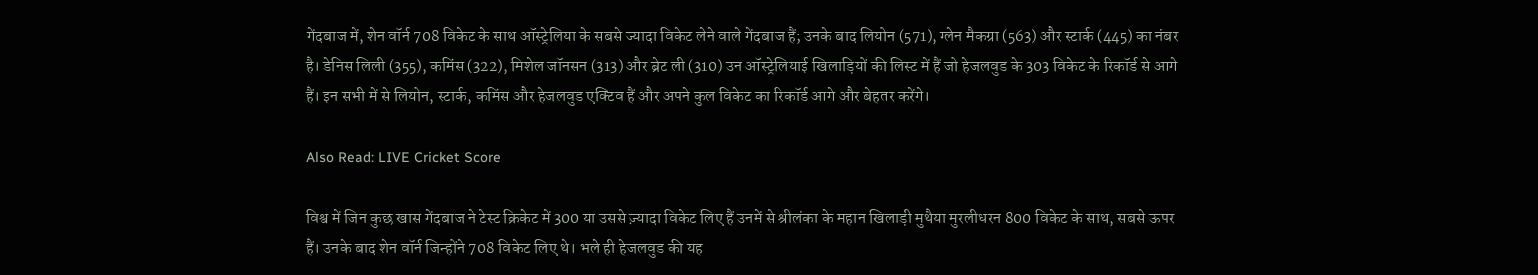गेंदबाज में, शेन वॉर्न 708 विकेट के साथ ऑस्ट्रेलिया के सबसे ज्यादा विकेट लेने वाले गेंदबाज हैं; उनके बाद लियोन (571), ग्लेन मैकग्रा (563) और स्टार्क (445) का नंबर है। डेनिस लिली (355), कमिंस (322), मिशेल जॉनसन (313) और ब्रेट ली (310) उन ऑस्ट्रेलियाई खिलाड़ियों की लिस्ट में हैं जो हेजलवुड के 303 विकेट के रिकॉर्ड से आगे हैं। इन सभी में से लियोन, स्टार्क, कमिंस और हेजलवुड एक्टिव हैं और अपने कुल विकेट का रिकॉर्ड आगे और बेहतर करेंगे।

Also Read: LIVE Cricket Score

विश्व में जिन कुछ खास गेंदबाज ने टेस्ट क्रिकेट में 300 या उससे ज़्यादा विकेट लिए हैं उनमें से श्रीलंका के महान खिलाड़ी मुथैया मुरलीधरन 800 विकेट के साथ, सबसे ऊपर हैं। उनके बाद शेन वॉर्न जिन्होंने 708 विकेट लिए थे। भले ही हेजलवुड की यह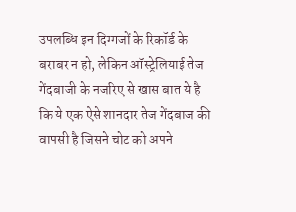उपलब्धि इन दिग्गजों के रिकॉर्ड के बराबर न हो, लेकिन ऑस्ट्रेलियाई तेज गेंदबाजी के नजरिए से खास बात ये है कि ये एक ऐसे शानदार तेज गेंदबाज की वापसी है जिसने चोट को अपने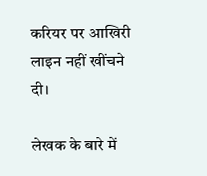करियर पर आखिरी लाइन नहीं खींचने दी।

लेखक के बारे में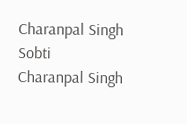Charanpal Singh Sobti
Charanpal Singh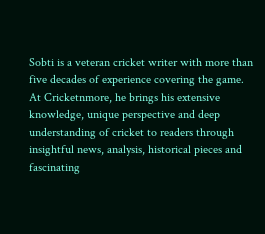Sobti is a veteran cricket writer with more than five decades of experience covering the game. At Cricketnmore, he brings his extensive knowledge, unique perspective and deep understanding of cricket to readers through insightful news, analysis, historical pieces and fascinating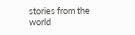stories from the world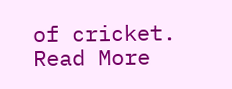of cricket. Read More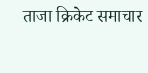ताजा क्रिकेट समाचार